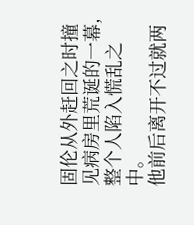固伦从外赶回之时撞见病房里荒诞的一幕,整个人陷入慌乱之中。
他前后离开不过就两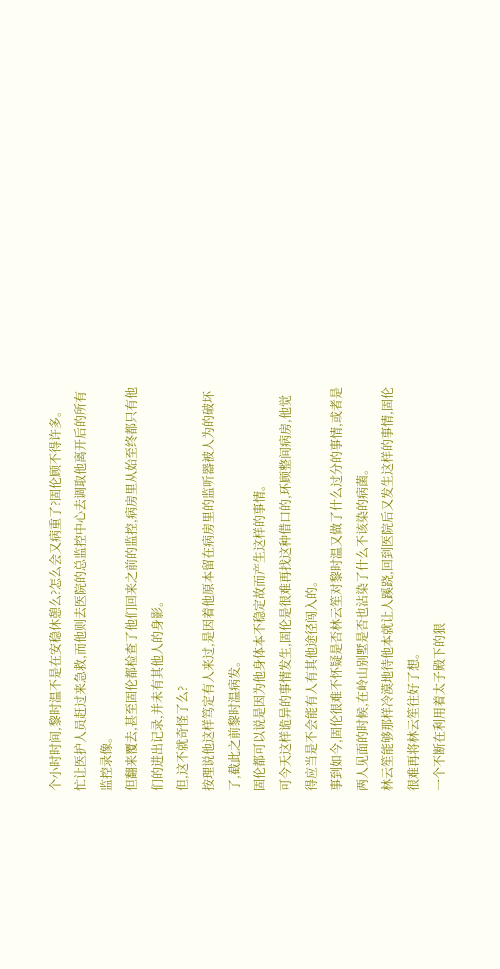个小时时间,黎时温不是在安稳休憩么?怎么会又病重了?固伦顾不得许多。
忙让医护人员赶过来急救,而他则去医院的总监控中心去调取他离开后的所有监控录像。
但翻来覆去,甚至固伦都检查了他们回来之前的监控,病房里从始至终都只有他们的进出记录,并未有其他人的身影。
但,这不就奇怪了么?
按理说他这样笃定有人来过,是因着他原本留在病房里的监听器被人为的破坏了,截此之前黎时温病发。
固伦都可以说是因为他身体本不稳定故而产生这样的事情。
可今天这样诡异的事情发生,固伦是很难再找这种借口的,环顾整间病房,他觉得应当是不会能有人有其他途径闯入的。
事到如今,固伦很难不怀疑是否林云笙对黎时温又做了什么过分的事情,或者是两人见面的时候,在岭山别墅是否也沾染了什么不该染的病菌。
林云笙能够那样冷漠地待他本就让人蹊跷,回到医院后又发生这样的事情,固伦很难再将林云笙往好了想。
一个不断在利用着太子殿下的狠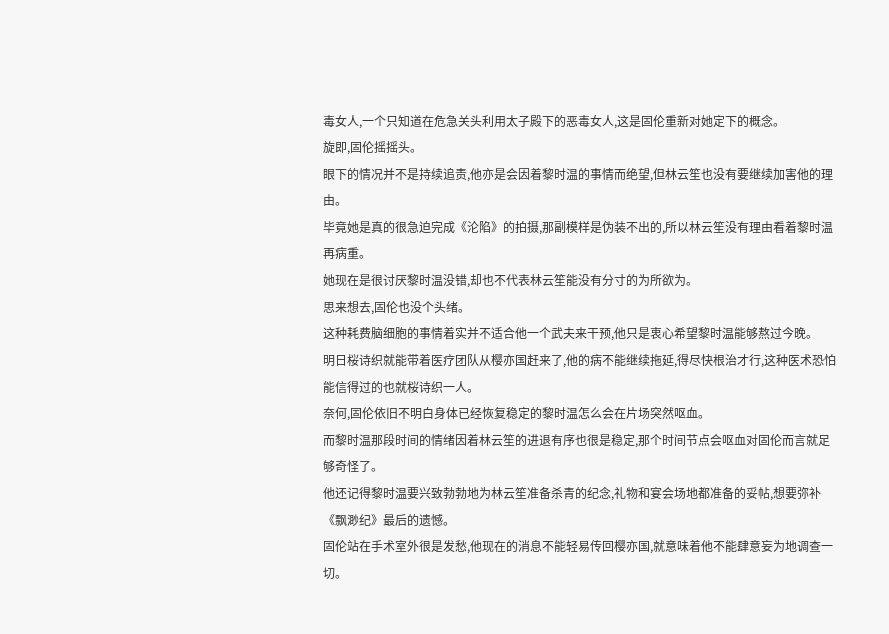毒女人,一个只知道在危急关头利用太子殿下的恶毒女人,这是固伦重新对她定下的概念。
旋即,固伦摇摇头。
眼下的情况并不是持续追责,他亦是会因着黎时温的事情而绝望,但林云笙也没有要继续加害他的理由。
毕竟她是真的很急迫完成《沦陷》的拍摄,那副模样是伪装不出的,所以林云笙没有理由看着黎时温再病重。
她现在是很讨厌黎时温没错,却也不代表林云笙能没有分寸的为所欲为。
思来想去,固伦也没个头绪。
这种耗费脑细胞的事情着实并不适合他一个武夫来干预,他只是衷心希望黎时温能够熬过今晚。
明日桜诗织就能带着医疗团队从樱亦国赶来了,他的病不能继续拖延,得尽快根治才行,这种医术恐怕能信得过的也就桜诗织一人。
奈何,固伦依旧不明白身体已经恢复稳定的黎时温怎么会在片场突然呕血。
而黎时温那段时间的情绪因着林云笙的进退有序也很是稳定,那个时间节点会呕血对固伦而言就足够奇怪了。
他还记得黎时温要兴致勃勃地为林云笙准备杀青的纪念,礼物和宴会场地都准备的妥帖,想要弥补《飘渺纪》最后的遗憾。
固伦站在手术室外很是发愁,他现在的消息不能轻易传回樱亦国,就意味着他不能肆意妄为地调查一切。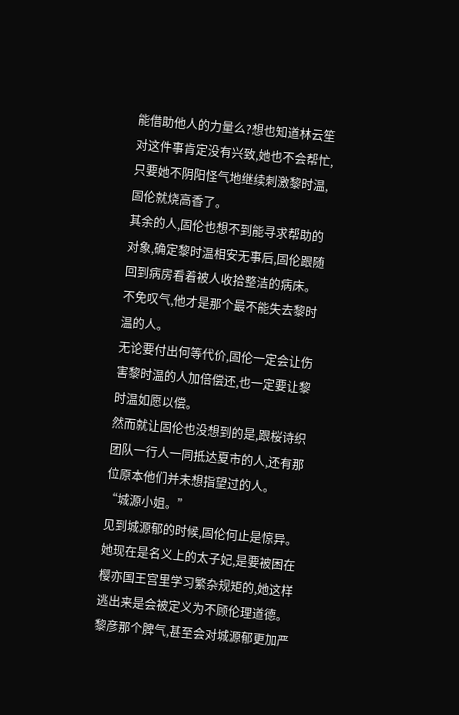能借助他人的力量么?想也知道林云笙对这件事肯定没有兴致,她也不会帮忙,只要她不阴阳怪气地继续刺激黎时温,固伦就烧高香了。
其余的人,固伦也想不到能寻求帮助的对象,确定黎时温相安无事后,固伦跟随回到病房看着被人收拾整洁的病床。
不免叹气,他才是那个最不能失去黎时温的人。
无论要付出何等代价,固伦一定会让伤害黎时温的人加倍偿还,也一定要让黎时温如愿以偿。
然而就让固伦也没想到的是,跟桜诗织团队一行人一同抵达夏市的人,还有那位原本他们并未想指望过的人。
“城源小姐。”
见到城源郁的时候,固伦何止是惊异。
她现在是名义上的太子妃,是要被困在樱亦国王宫里学习繁杂规矩的,她这样逃出来是会被定义为不顾伦理道德。
黎彦那个脾气,甚至会对城源郁更加严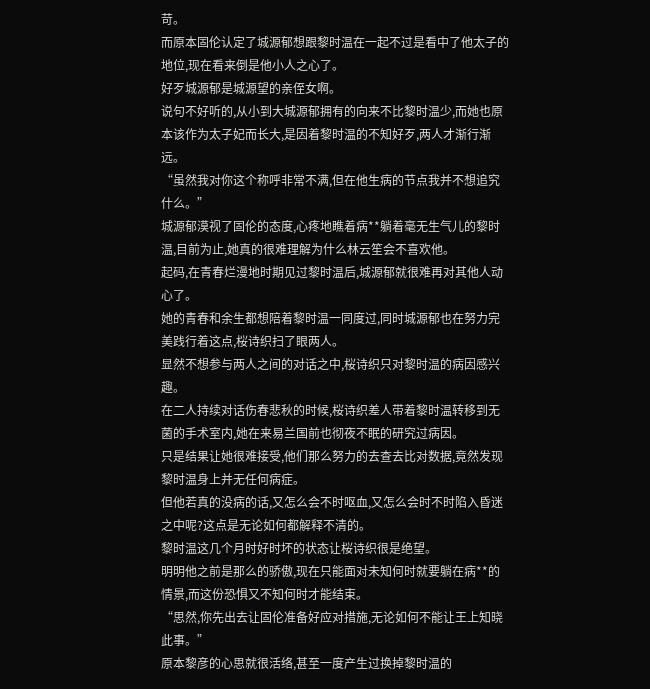苛。
而原本固伦认定了城源郁想跟黎时温在一起不过是看中了他太子的地位,现在看来倒是他小人之心了。
好歹城源郁是城源望的亲侄女啊。
说句不好听的,从小到大城源郁拥有的向来不比黎时温少,而她也原本该作为太子妃而长大,是因着黎时温的不知好歹,两人才渐行渐远。
“虽然我对你这个称呼非常不满,但在他生病的节点我并不想追究什么。”
城源郁漠视了固伦的态度,心疼地瞧着病**躺着毫无生气儿的黎时温,目前为止,她真的很难理解为什么林云笙会不喜欢他。
起码,在青春烂漫地时期见过黎时温后,城源郁就很难再对其他人动心了。
她的青春和余生都想陪着黎时温一同度过,同时城源郁也在努力完美践行着这点,桜诗织扫了眼两人。
显然不想参与两人之间的对话之中,桜诗织只对黎时温的病因感兴趣。
在二人持续对话伤春悲秋的时候,桜诗织差人带着黎时温转移到无菌的手术室内,她在来易兰国前也彻夜不眠的研究过病因。
只是结果让她很难接受,他们那么努力的去查去比对数据,竟然发现黎时温身上并无任何病症。
但他若真的没病的话,又怎么会不时呕血,又怎么会时不时陷入昏迷之中呢?这点是无论如何都解释不清的。
黎时温这几个月时好时坏的状态让桜诗织很是绝望。
明明他之前是那么的骄傲,现在只能面对未知何时就要躺在病**的情景,而这份恐惧又不知何时才能结束。
“思然,你先出去让固伦准备好应对措施,无论如何不能让王上知晓此事。”
原本黎彦的心思就很活络,甚至一度产生过换掉黎时温的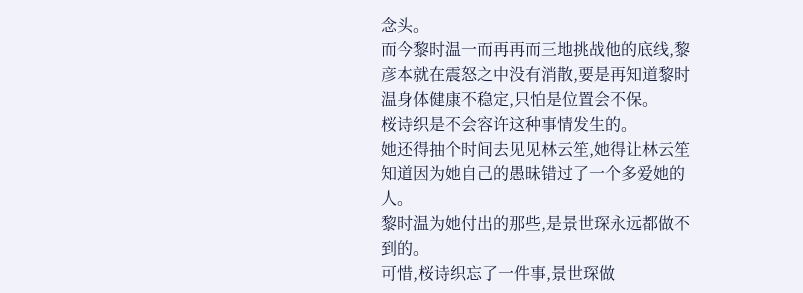念头。
而今黎时温一而再再而三地挑战他的底线,黎彦本就在震怒之中没有消散,要是再知道黎时温身体健康不稳定,只怕是位置会不保。
桜诗织是不会容许这种事情发生的。
她还得抽个时间去见见林云笙,她得让林云笙知道因为她自己的愚昧错过了一个多爱她的人。
黎时温为她付出的那些,是景世琛永远都做不到的。
可惜,桜诗织忘了一件事,景世琛做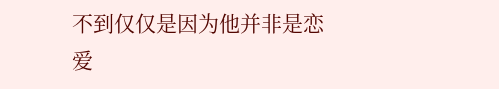不到仅仅是因为他并非是恋爱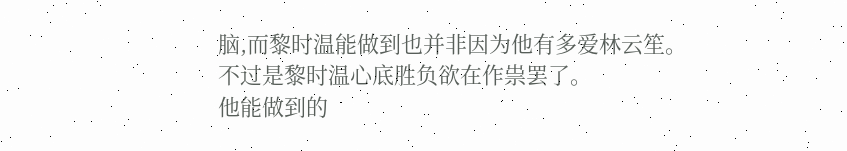脑,而黎时温能做到也并非因为他有多爱林云笙。
不过是黎时温心底胜负欲在作祟罢了。
他能做到的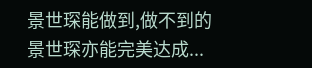景世琛能做到,做不到的景世琛亦能完美达成...